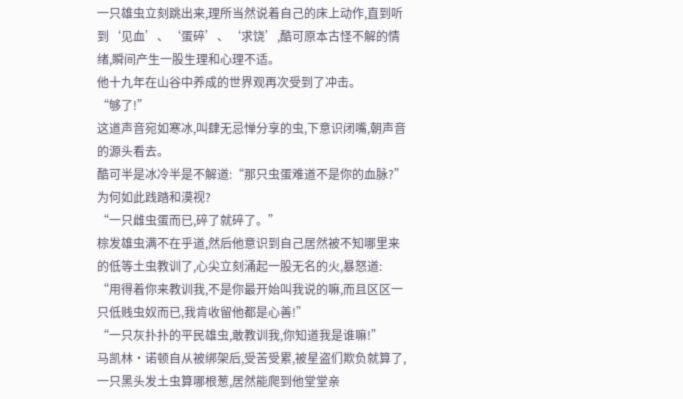一只雄虫立刻跳出来,理所当然说着自己的床上动作,直到听到‘见血’、‘蛋碎’、‘求饶’,酷可原本古怪不解的情绪,瞬间产生一股生理和心理不适。
他十九年在山谷中养成的世界观再次受到了冲击。
“够了!”
这道声音宛如寒冰,叫肆无忌惮分享的虫,下意识闭嘴,朝声音的源头看去。
酷可半是冰冷半是不解道:“那只虫蛋难道不是你的血脉?”
为何如此践踏和漠视?
“一只雌虫蛋而已,碎了就碎了。”
棕发雄虫满不在乎道,然后他意识到自己居然被不知哪里来的低等土虫教训了,心尖立刻涌起一股无名的火,暴怒道:
“用得着你来教训我,不是你最开始叫我说的嘛,而且区区一只低贱虫奴而已,我肯收留他都是心善!”
“一只灰扑扑的平民雄虫,敢教训我,你知道我是谁嘛!”
马凯林·诺顿自从被绑架后,受苦受累,被星盗们欺负就算了,一只黑头发土虫算哪根葱,居然能爬到他堂堂亲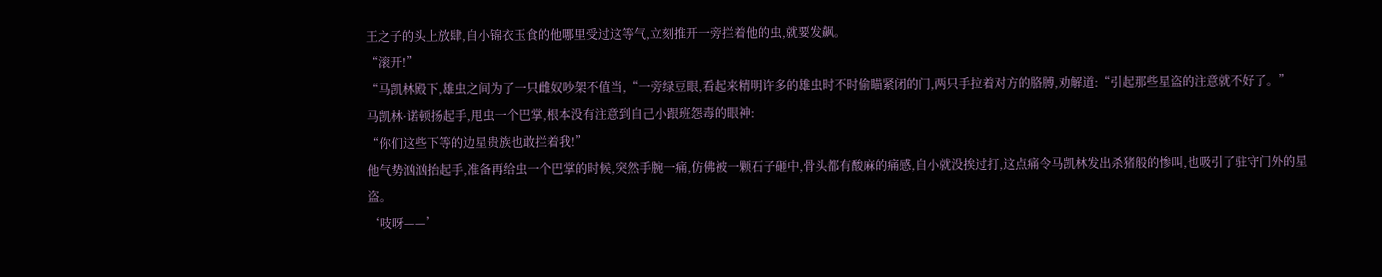王之子的头上放肆,自小锦衣玉食的他哪里受过这等气,立刻推开一旁拦着他的虫,就要发飙。
“滚开!”
“马凯林殿下,雄虫之间为了一只雌奴吵架不值当,“一旁绿豆眼,看起来精明许多的雄虫时不时偷瞄紧闭的门,两只手拉着对方的胳膊,劝解道:“引起那些星盗的注意就不好了。”
马凯林·诺顿扬起手,甩虫一个巴掌,根本没有注意到自己小跟班怨毒的眼神:
“你们这些下等的边星贵族也敢拦着我!”
他气势汹汹抬起手,准备再给虫一个巴掌的时候,突然手腕一痛,仿佛被一颗石子砸中,骨头都有酸麻的痛感,自小就没挨过打,这点痛令马凯林发出杀猪般的惨叫,也吸引了驻守门外的星盗。
‘吱呀——’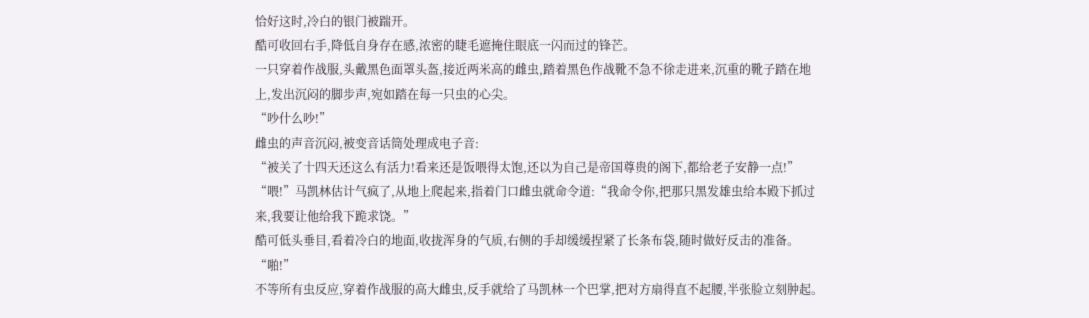恰好这时,冷白的银门被踹开。
酷可收回右手,降低自身存在感,浓密的睫毛遮掩住眼底一闪而过的锋芒。
一只穿着作战服,头戴黑色面罩头盔,接近两米高的雌虫,踏着黑色作战靴不急不徐走进来,沉重的靴子踏在地上,发出沉闷的脚步声,宛如踏在每一只虫的心尖。
“吵什么吵!”
雌虫的声音沉闷,被变音话筒处理成电子音:
“被关了十四天还这么有活力!看来还是饭喂得太饱,还以为自己是帝国尊贵的阁下,都给老子安静一点!”
“喂!”马凯林估计气疯了,从地上爬起来,指着门口雌虫就命令道:“我命令你,把那只黑发雄虫给本殿下抓过来,我要让他给我下跪求饶。”
酷可低头垂目,看着冷白的地面,收拢浑身的气质,右侧的手却缓缓捏紧了长条布袋,随时做好反击的准备。
“啪!”
不等所有虫反应,穿着作战服的高大雌虫,反手就给了马凯林一个巴掌,把对方扇得直不起腰,半张脸立刻肿起。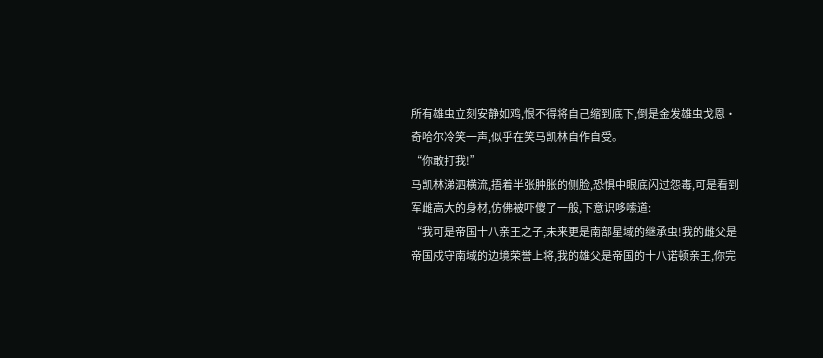所有雄虫立刻安静如鸡,恨不得将自己缩到底下,倒是金发雄虫戈恩·奇哈尔冷笑一声,似乎在笑马凯林自作自受。
“你敢打我!”
马凯林涕泗横流,捂着半张肿胀的侧脸,恐惧中眼底闪过怨毒,可是看到军雌高大的身材,仿佛被吓傻了一般,下意识哆嗦道:
“我可是帝国十八亲王之子,未来更是南部星域的继承虫!我的雌父是帝国戍守南域的边境荣誉上将,我的雄父是帝国的十八诺顿亲王,你完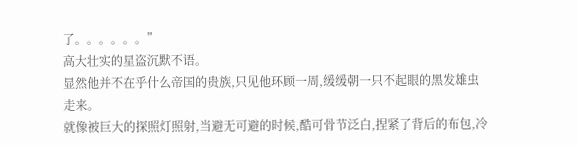了。。。。。。”
高大壮实的星盗沉默不语。
显然他并不在乎什么帝国的贵族,只见他环顾一周,缓缓朝一只不起眼的黑发雄虫走来。
就像被巨大的探照灯照射,当避无可避的时候,酷可骨节泛白,捏紧了背后的布包,冷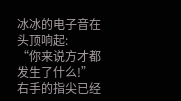冰冰的电子音在头顶响起:
“你来说方才都发生了什么!”
右手的指尖已经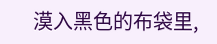漠入黑色的布袋里,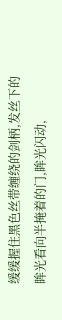缓缓握住黑色丝带缠绕的剑柄,发丝下的眸光看向半掩着的门,眸光闪动,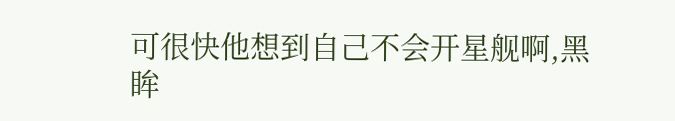可很快他想到自己不会开星舰啊,黑眸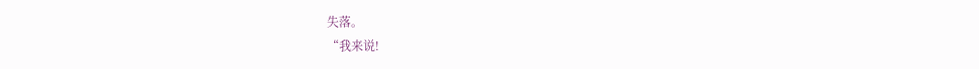失落。
“我来说!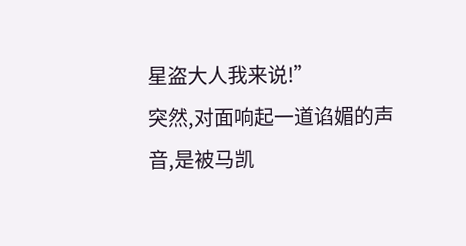星盗大人我来说!”
突然,对面响起一道谄媚的声音,是被马凯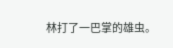林打了一巴掌的雄虫。